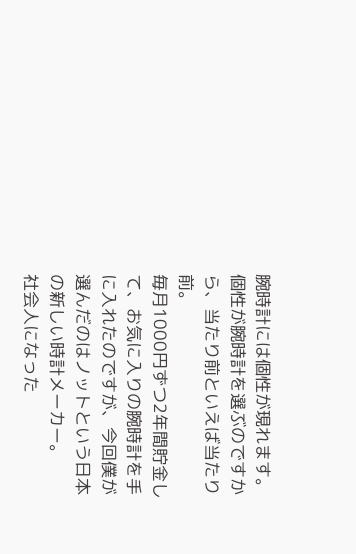腕時計には個性が現れます。
個性が腕時計を選ぶのですから、当たり前といえば当たり前。
毎月1000円ずつ2年間貯金して、お気に入りの腕時計を手に入れたのですが、今回僕が選んだのはノットという日本の新しい時計メーカー。
社会人になった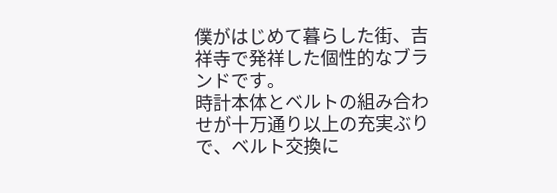僕がはじめて暮らした街、吉祥寺で発祥した個性的なブランドです。
時計本体とベルトの組み合わせが十万通り以上の充実ぶりで、ベルト交換に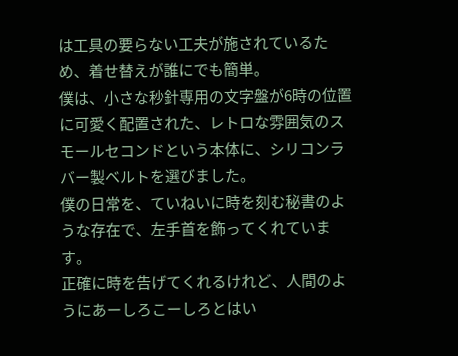は工具の要らない工夫が施されているため、着せ替えが誰にでも簡単。
僕は、小さな秒針専用の文字盤が6時の位置に可愛く配置された、レトロな雰囲気のスモールセコンドという本体に、シリコンラバー製ベルトを選びました。
僕の日常を、ていねいに時を刻む秘書のような存在で、左手首を飾ってくれています。
正確に時を告げてくれるけれど、人間のようにあーしろこーしろとはい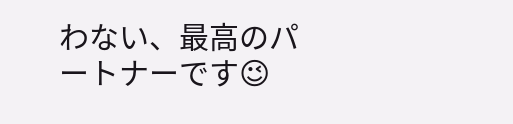わない、最高のパートナーです😉